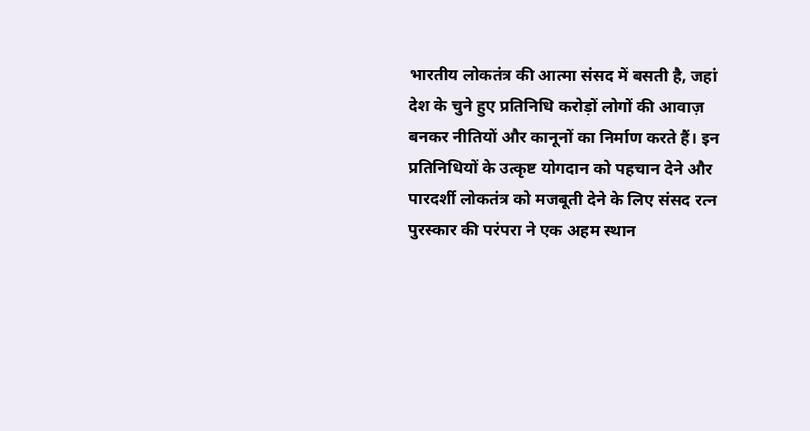भारतीय लोकतंत्र की आत्मा संसद में बसती है, जहां देश के चुने हुए प्रतिनिधि करोड़ों लोगों की आवाज़ बनकर नीतियों और कानूनों का निर्माण करते हैं। इन प्रतिनिधियों के उत्कृष्ट योगदान को पहचान देने और पारदर्शी लोकतंत्र को मजबूती देने के लिए संसद रत्न पुरस्कार की परंपरा ने एक अहम स्थान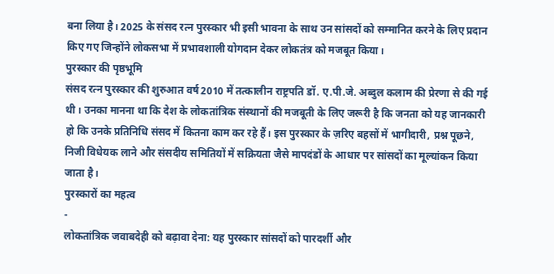बना लिया है। 2025 के संसद रत्न पुरस्कार भी इसी भावना के साथ उन सांसदों को सम्मानित करने के लिए प्रदान किए गए जिन्होंने लोकसभा में प्रभावशाली योगदान देकर लोकतंत्र को मजबूत किया।
पुरस्कार की पृष्ठभूमि
संसद रत्न पुरस्कार की शुरुआत वर्ष 2010 में तत्कालीन राष्ट्रपति डॉ. ए.पी.जे. अब्दुल कलाम की प्रेरणा से की गई थी। उनका मानना था कि देश के लोकतांत्रिक संस्थानों की मजबूती के लिए जरूरी है कि जनता को यह जानकारी हो कि उनके प्रतिनिधि संसद में कितना काम कर रहे हैं। इस पुरस्कार के ज़रिए बहसों में भागीदारी, प्रश्न पूछने, निजी विधेयक लाने और संसदीय समितियों में सक्रियता जैसे मापदंडों के आधार पर सांसदों का मूल्यांकन किया जाता है।
पुरस्कारों का महत्व
-
लोकतांत्रिक जवाबदेही को बढ़ावा देना: यह पुरस्कार सांसदों को पारदर्शी और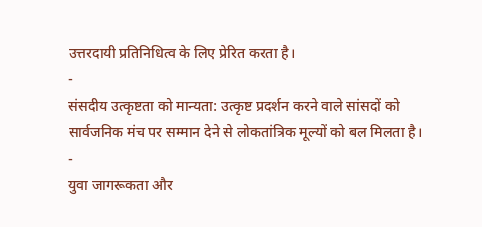उत्तरदायी प्रतिनिधित्व के लिए प्रेरित करता है।
-
संसदीय उत्कृष्टता को मान्यता: उत्कृष्ट प्रदर्शन करने वाले सांसदों को सार्वजनिक मंच पर सम्मान देने से लोकतांत्रिक मूल्यों को बल मिलता है।
-
युवा जागरूकता और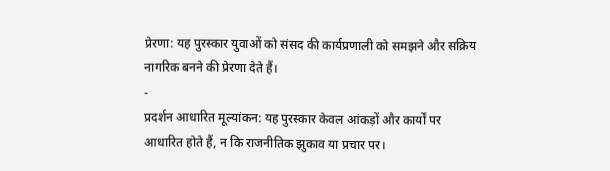प्रेरणा: यह पुरस्कार युवाओं को संसद की कार्यप्रणाली को समझने और सक्रिय नागरिक बनने की प्रेरणा देते हैं।
-
प्रदर्शन आधारित मूल्यांकन: यह पुरस्कार केवल आंकड़ों और कार्यों पर आधारित होते हैं, न कि राजनीतिक झुकाव या प्रचार पर।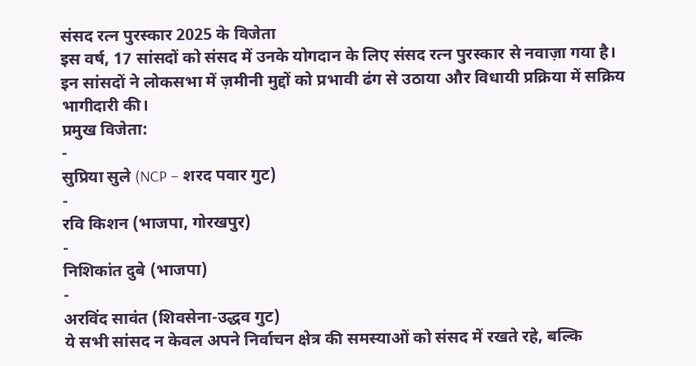संसद रत्न पुरस्कार 2025 के विजेता
इस वर्ष, 17 सांसदों को संसद में उनके योगदान के लिए संसद रत्न पुरस्कार से नवाज़ा गया है। इन सांसदों ने लोकसभा में ज़मीनी मुद्दों को प्रभावी ढंग से उठाया और विधायी प्रक्रिया में सक्रिय भागीदारी की।
प्रमुख विजेता:
-
सुप्रिया सुले (NCP – शरद पवार गुट)
-
रवि किशन (भाजपा, गोरखपुर)
-
निशिकांत दुबे (भाजपा)
-
अरविंद सावंत (शिवसेना-उद्धव गुट)
ये सभी सांसद न केवल अपने निर्वाचन क्षेत्र की समस्याओं को संसद में रखते रहे, बल्कि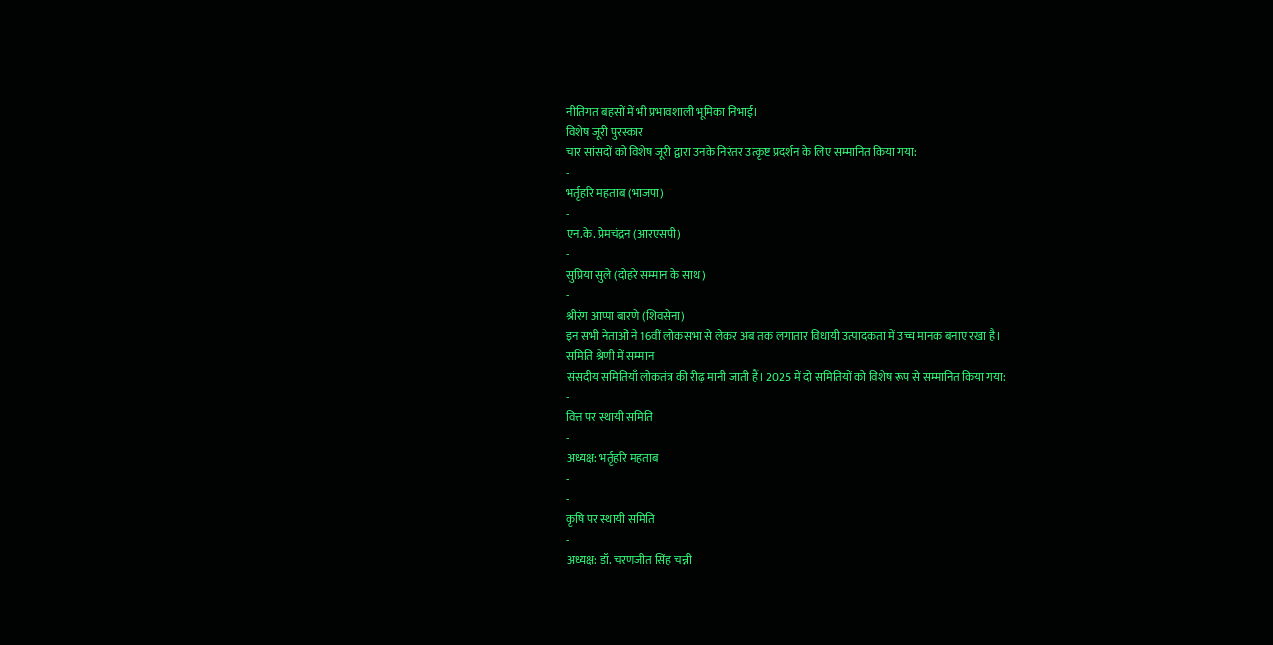नीतिगत बहसों में भी प्रभावशाली भूमिका निभाई।
विशेष जूरी पुरस्कार
चार सांसदों को विशेष जूरी द्वारा उनके निरंतर उत्कृष्ट प्रदर्शन के लिए सम्मानित किया गया:
-
भर्तृहरि महताब (भाजपा)
-
एन.के. प्रेमचंद्रन (आरएसपी)
-
सुप्रिया सुले (दोहरे सम्मान के साथ)
-
श्रीरंग आप्पा बारणे (शिवसेना)
इन सभी नेताओं ने 16वीं लोकसभा से लेकर अब तक लगातार विधायी उत्पादकता में उच्च मानक बनाए रखा है।
समिति श्रेणी में सम्मान
संसदीय समितियाँ लोकतंत्र की रीढ़ मानी जाती हैं। 2025 में दो समितियों को विशेष रूप से सम्मानित किया गया:
-
वित्त पर स्थायी समिति
-
अध्यक्ष: भर्तृहरि महताब
-
-
कृषि पर स्थायी समिति
-
अध्यक्ष: डॉ. चरणजीत सिंह चन्नी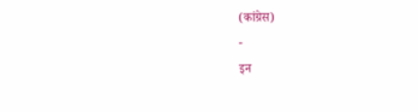(कांग्रेस)
-
इन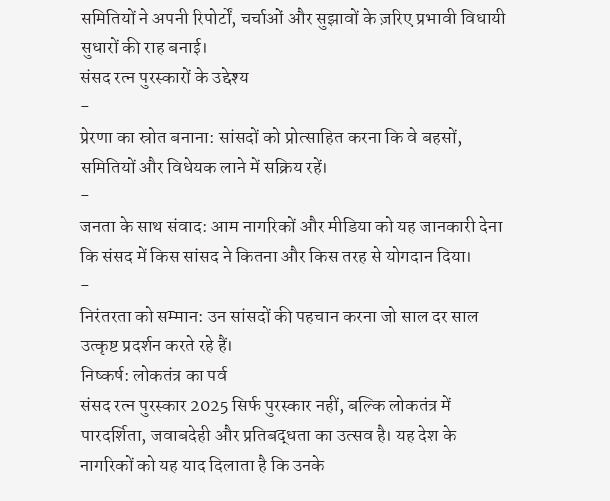समितियों ने अपनी रिपोर्टों, चर्चाओं और सुझावों के ज़रिए प्रभावी विधायी सुधारों की राह बनाई।
संसद रत्न पुरस्कारों के उद्देश्य
-
प्रेरणा का स्रोत बनाना: सांसदों को प्रोत्साहित करना कि वे बहसों, समितियों और विधेयक लाने में सक्रिय रहें।
-
जनता के साथ संवाद: आम नागरिकों और मीडिया को यह जानकारी देना कि संसद में किस सांसद ने कितना और किस तरह से योगदान दिया।
-
निरंतरता को सम्मान: उन सांसदों की पहचान करना जो साल दर साल उत्कृष्ट प्रदर्शन करते रहे हैं।
निष्कर्ष: लोकतंत्र का पर्व
संसद रत्न पुरस्कार 2025 सिर्फ पुरस्कार नहीं, बल्कि लोकतंत्र में पारदर्शिता, जवाबदेही और प्रतिबद्धता का उत्सव है। यह देश के नागरिकों को यह याद दिलाता है कि उनके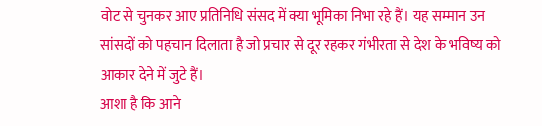वोट से चुनकर आए प्रतिनिधि संसद में क्या भूमिका निभा रहे हैं। यह सम्मान उन सांसदों को पहचान दिलाता है जो प्रचार से दूर रहकर गंभीरता से देश के भविष्य को आकार देने में जुटे हैं।
आशा है कि आने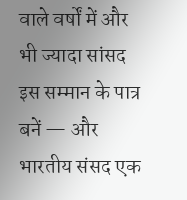वाले वर्षों में और भी ज्यादा सांसद इस सम्मान के पात्र बनें — और भारतीय संसद एक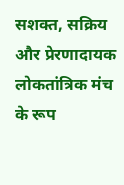सशक्त, सक्रिय और प्रेरणादायक लोकतांत्रिक मंच के रूप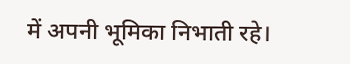में अपनी भूमिका निभाती रहे।